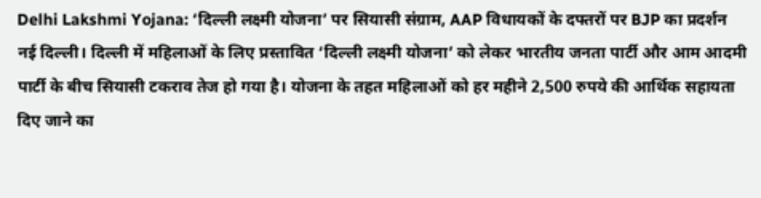Delhi Lakshmi Yojana: ‘दिल्ली लक्ष्मी योजना’ पर सियासी संग्राम, AAP विधायकों के दफ्तरों पर BJP का प्रदर्शन
नई दिल्ली। दिल्ली में महिलाओं के लिए प्रस्तावित ‘दिल्ली लक्ष्मी योजना’ को लेकर भारतीय जनता पार्टी और आम आदमी पार्टी के बीच सियासी टकराव तेज हो गया है। योजना के तहत महिलाओं को हर महीने 2,500 रुपये की आर्थिक सहायता दिए जाने का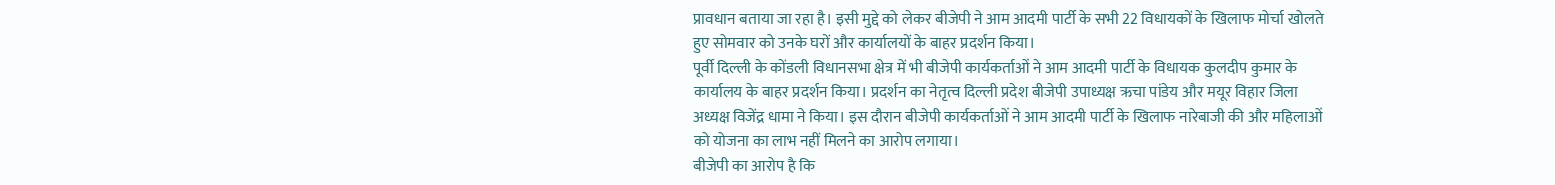प्रावधान बताया जा रहा है। इसी मुद्दे को लेकर बीजेपी ने आम आदमी पार्टी के सभी 22 विधायकों के खिलाफ मोर्चा खोलते हुए सोमवार को उनके घरों और कार्यालयों के बाहर प्रदर्शन किया।
पूर्वी दिल्ली के कोंडली विधानसभा क्षेत्र में भी बीजेपी कार्यकर्ताओं ने आम आदमी पार्टी के विधायक कुलदीप कुमार के कार्यालय के बाहर प्रदर्शन किया। प्रदर्शन का नेतृत्व दिल्ली प्रदेश बीजेपी उपाध्यक्ष ऋचा पांडेय और मयूर विहार जिला अध्यक्ष विजेंद्र धामा ने किया। इस दौरान बीजेपी कार्यकर्ताओं ने आम आदमी पार्टी के खिलाफ नारेबाजी की और महिलाओं को योजना का लाभ नहीं मिलने का आरोप लगाया।
बीजेपी का आरोप है कि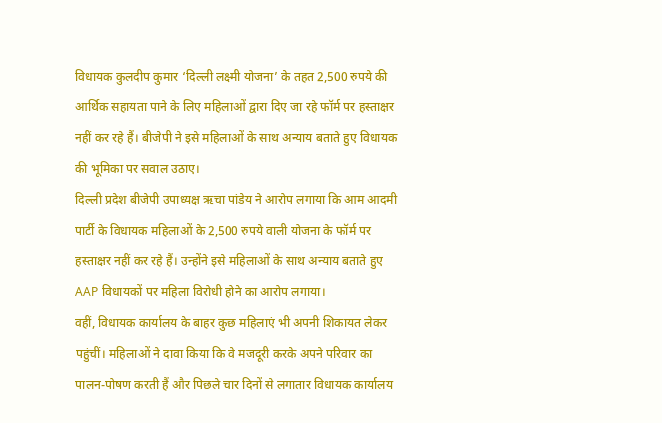विधायक कुलदीप कुमार ‘दिल्ली लक्ष्मी योजना’ के तहत 2,500 रुपये की आर्थिक सहायता पाने के लिए महिलाओं द्वारा दिए जा रहे फॉर्म पर हस्ताक्षर नहीं कर रहे हैं। बीजेपी ने इसे महिलाओं के साथ अन्याय बताते हुए विधायक की भूमिका पर सवाल उठाए।
दिल्ली प्रदेश बीजेपी उपाध्यक्ष ऋचा पांडेय ने आरोप लगाया कि आम आदमी पार्टी के विधायक महिलाओं के 2,500 रुपये वाली योजना के फॉर्म पर हस्ताक्षर नहीं कर रहे हैं। उन्होंने इसे महिलाओं के साथ अन्याय बताते हुए AAP विधायकों पर महिला विरोधी होने का आरोप लगाया।
वहीं, विधायक कार्यालय के बाहर कुछ महिलाएं भी अपनी शिकायत लेकर पहुंचीं। महिलाओं ने दावा किया कि वे मजदूरी करके अपने परिवार का पालन-पोषण करती हैं और पिछले चार दिनों से लगातार विधायक कार्यालय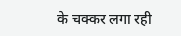के चक्कर लगा रही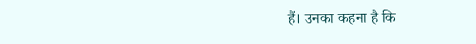हैं। उनका कहना है कि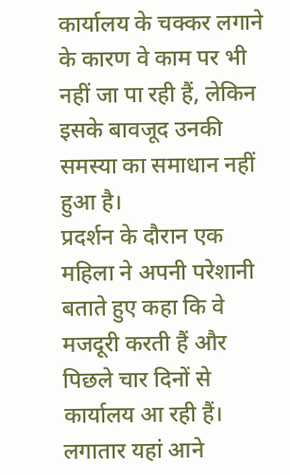कार्यालय के चक्कर लगाने के कारण वे काम पर भी नहीं जा पा रही हैं, लेकिन इसके बावजूद उनकी समस्या का समाधान नहीं हुआ है।
प्रदर्शन के दौरान एक महिला ने अपनी परेशानी बताते हुए कहा कि वे मजदूरी करती हैं और पिछले चार दिनों से कार्यालय आ रही हैं। लगातार यहां आने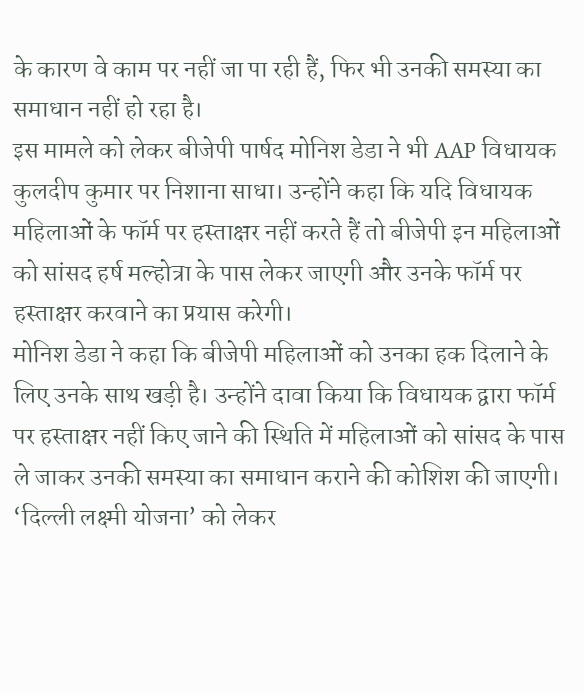के कारण वे काम पर नहीं जा पा रही हैं, फिर भी उनकी समस्या का समाधान नहीं हो रहा है।
इस मामले को लेकर बीजेपी पार्षद मोनिश डेडा ने भी AAP विधायक कुलदीप कुमार पर निशाना साधा। उन्होंने कहा कि यदि विधायक महिलाओं के फॉर्म पर हस्ताक्षर नहीं करते हैं तो बीजेपी इन महिलाओं को सांसद हर्ष मल्होत्रा के पास लेकर जाएगी और उनके फॉर्म पर हस्ताक्षर करवाने का प्रयास करेगी।
मोनिश डेडा ने कहा कि बीजेपी महिलाओं को उनका हक दिलाने के लिए उनके साथ खड़ी है। उन्होंने दावा किया कि विधायक द्वारा फॉर्म पर हस्ताक्षर नहीं किए जाने की स्थिति में महिलाओं को सांसद के पास ले जाकर उनकी समस्या का समाधान कराने की कोशिश की जाएगी।
‘दिल्ली लक्ष्मी योजना’ को लेकर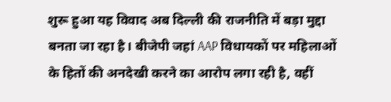शुरू हुआ यह विवाद अब दिल्ली की राजनीति में बड़ा मुद्दा बनता जा रहा है। बीजेपी जहां AAP विधायकों पर महिलाओं के हितों की अनदेखी करने का आरोप लगा रही है, वहीं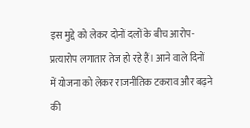इस मुद्दे को लेकर दोनों दलों के बीच आरोप-प्रत्यारोप लगातार तेज हो रहे हैं। आने वाले दिनों में योजना को लेकर राजनीतिक टकराव और बढ़ने की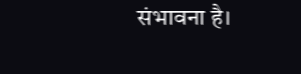संभावना है।